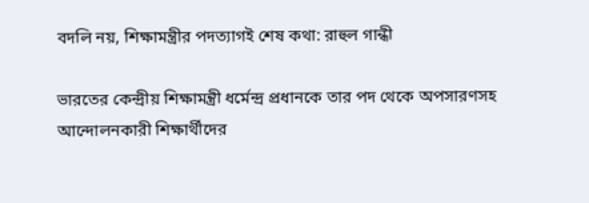বদলি নয়, শিক্ষামন্ত্রীর পদত্যাগই শেষ কথা: রাহুল গান্ধী

ভারতের কেন্দ্রীয় শিক্ষামন্ত্রী ধর্মেন্দ্র প্রধানকে তার পদ থেকে অপসারণসহ আন্দোলনকারী শিক্ষার্থীদের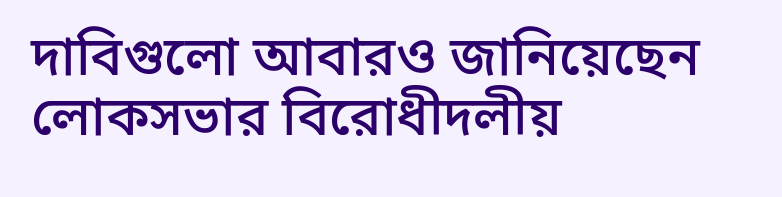দাবিগুলো আবারও জানিয়েছেন লোকসভার বিরোধীদলীয়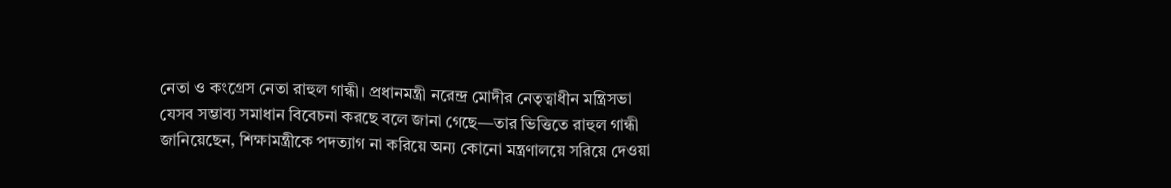নেতা ও কংগ্রেস নেতা রাহুল গান্ধী। প্রধানমন্ত্রী নরেন্দ্র মোদীর নেতৃত্বাধীন মন্ত্রিসভা যেসব সম্ভাব্য সমাধান বিবেচনা করছে বলে জানা গেছে—তার ভিত্তিতে রাহুল গান্ধী জানিয়েছেন, শিক্ষামন্ত্রীকে পদত্যাগ না করিয়ে অন্য কোনো মন্ত্রণালয়ে সরিয়ে দেওয়া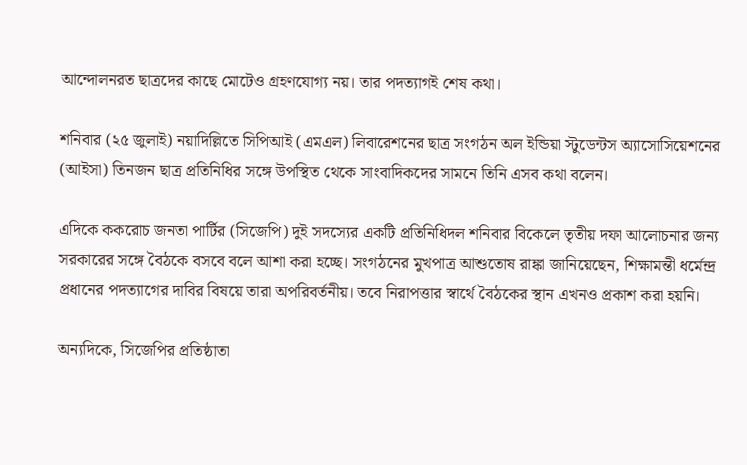আন্দোলনরত ছাত্রদের কাছে মোটেও গ্রহণযোগ্য নয়। তার পদত্যাগই শেষ কথা।

শনিবার (২৫ জুলাই) নয়াদিল্লিতে সিপিআই (এমএল) লিবারেশনের ছাত্র সংগঠন অল ইন্ডিয়া স্টুডেন্টস অ্যাসোসিয়েশনের (আইসা) তিনজন ছাত্র প্রতিনিধির সঙ্গে উপস্থিত থেকে সাংবাদিকদের সামনে তিনি এসব কথা বলেন।

এদিকে ককরোচ জনতা পার্টির (সিজেপি) দুই সদস্যের একটি প্রতিনিধিদল শনিবার বিকেলে তৃতীয় দফা আলোচনার জন্য সরকারের সঙ্গে বৈঠকে বসবে বলে আশা করা হচ্ছে। সংগঠনের মুখপাত্র আশুতোষ রাঙ্কা জানিয়েছেন, শিক্ষামন্তী ধর্মেন্দ্র প্রধানের পদত্যাগের দাবির বিষয়ে তারা অপরিবর্তনীয়। তবে নিরাপত্তার স্বার্থে বৈঠকের স্থান এখনও প্রকাশ করা হয়নি।

অন্যদিকে, সিজেপির প্রতিষ্ঠাতা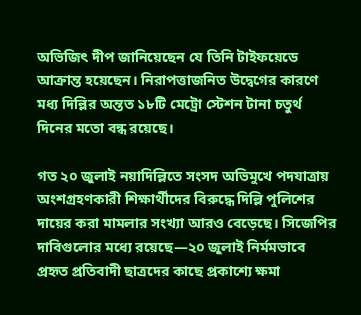অভিজিৎ দীপ জানিয়েছেন যে তিনি টাইফয়েডে আক্রান্ত হয়েছেন। নিরাপত্তাজনিত উদ্বেগের কারণে মধ্য দিল্লির অন্তত ১৮টি মেট্রো স্টেশন টানা চতুর্থ দিনের মতো বন্ধ রয়েছে।

গত ২০ জুলাই নয়াদিল্লিতে সংসদ অভিমুখে পদযাত্রায় অংশগ্রহণকারী শিক্ষার্থীদের বিরুদ্ধে দিল্লি পুলিশের দায়ের করা মামলার সংখ্যা আরও বেড়েছে। সিজেপির দাবিগুলোর মধ্যে রয়েছে—২০ জুলাই নির্মমভাবে প্রহৃত প্রতিবাদী ছাত্রদের কাছে প্রকাশ্যে ক্ষমা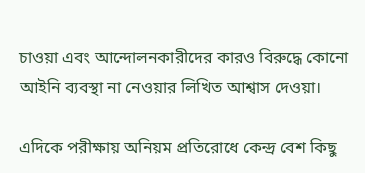চাওয়া এবং আন্দোলনকারীদের কারও বিরুদ্ধে কোনো আইনি ব্যবস্থা না নেওয়ার লিখিত আশ্বাস দেওয়া।

এদিকে পরীক্ষায় অনিয়ম প্রতিরোধে কেন্দ্র বেশ কিছু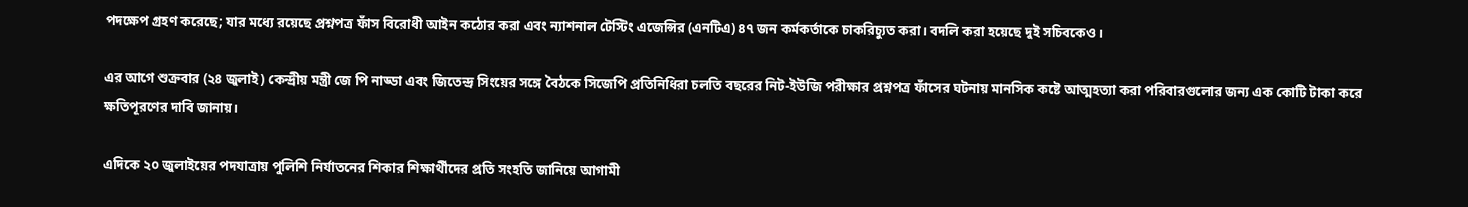পদক্ষেপ গ্রহণ করেছে; যার মধ্যে রয়েছে প্রশ্নপত্র ফাঁস বিরোধী আইন কঠোর করা এবং ন্যাশনাল টেস্টিং এজেন্সির (এনটিএ) ৪৭ জন কর্মকর্তাকে চাকরিচ্যুত করা। বদলি করা হয়েছে দুই সচিবকেও।

এর আগে শুক্রবার (২৪ জুলাই) কেন্দ্রীয় মন্ত্রী জে পি নাড্ডা এবং জিতেন্দ্র সিংয়ের সঙ্গে বৈঠকে সিজেপি প্রতিনিধিরা চলতি বছরের নিট-ইউজি পরীক্ষার প্রশ্নপত্র ফাঁসের ঘটনায় মানসিক কষ্টে আত্মহত্যা করা পরিবারগুলোর জন্য এক কোটি টাকা করে ক্ষতিপূরণের দাবি জানায়।

এদিকে ২০ জুলাইয়ের পদযাত্রায় পুলিশি নির্যাতনের শিকার শিক্ষার্থীদের প্রতি সংহতি জানিয়ে আগামী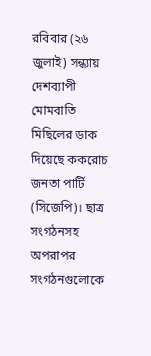রবিবার (২৬ জুলাই) সন্ধ্যায় দেশব্যাপী মোমবাতি মিছিলের ডাক দিয়েছে ককরোচ জনতা পার্টি (সিজেপি)। ছাত্র সংগঠনসহ অপরাপর সংগঠনগুলোকে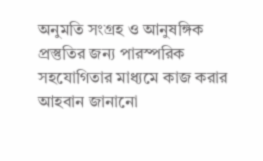অনুমতি সংগ্রহ ও আনুষঙ্গিক প্রস্তুতির জন্য পারস্পরিক সহযোগিতার মাধ্যমে কাজ করার আহবান জানানো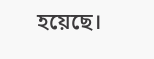হয়েছে।